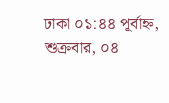ঢাকা ০১:৪৪ পূর্বাহ্ন, শুক্রবার, ০৪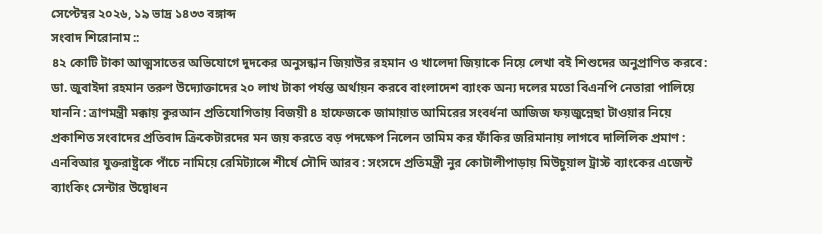সেপ্টেম্বর ২০২৬, ১৯ ভাদ্র ১৪৩৩ বঙ্গাব্দ
সংবাদ শিরোনাম ::
৪২ কোটি টাকা আত্মসাতের অভিযোগে দুদকের অনুসন্ধান জিয়াউর রহমান ও খালেদা জিয়াকে নিয়ে লেখা বই শিশুদের অনুপ্রাণিত করবে: ডা. জুবাইদা রহমান তরুণ উদ্যোক্তাদের ২০ লাখ টাকা পর্যন্ত অর্থায়ন করবে বাংলাদেশ ব্যাংক অন্য দলের মতো বিএনপি নেতারা পালিয়ে যাননি : ত্রাণমন্ত্রী মক্কায় কুরআন প্রতিযোগিতায় বিজয়ী ৪ হাফেজকে জামায়াত আমিরের সংবর্ধনা আজিজ ফয়জুন্নেছা টাওয়ার নিয়ে প্রকাশিত সংবাদের প্রতিবাদ ক্রিকেটারদের মন জয় করতে বড় পদক্ষেপ নিলেন তামিম কর ফাঁকির জরিমানায় লাগবে দালিলিক প্রমাণ : এনবিআর যুক্তরাষ্ট্রকে পাঁচে নামিয়ে রেমিট্যান্সে শীর্ষে সৌদি আরব : সংসদে প্রতিমন্ত্রী নুর কোটালীপাড়ায় মিউচুয়াল ট্রাস্ট ব্যাংকের এজেন্ট ব্যাংকিং সেন্টার উদ্বোধন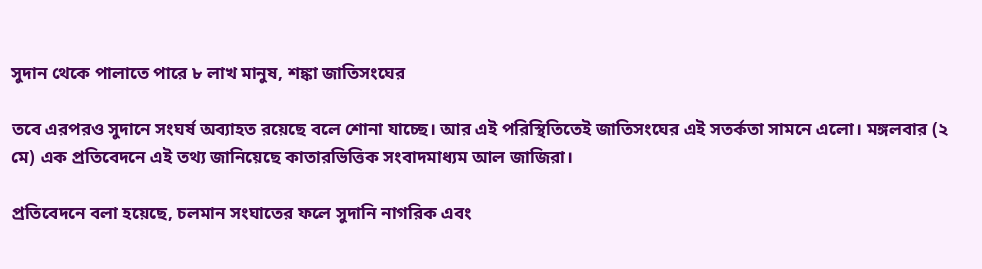সুদান থেকে পালাতে পারে ৮ লাখ মানুষ, শঙ্কা জাতিসংঘের

তবে এরপরও সুদানে সংঘর্ষ অব্যাহত রয়েছে বলে শোনা যাচ্ছে। আর এই পরিস্থিতিতেই জাতিসংঘের এই সতর্কতা সামনে এলো। মঙ্গলবার (২ মে) এক প্রতিবেদনে এই তথ্য জানিয়েছে কাতারভিত্তিক সংবাদমাধ্যম আল জাজিরা।

প্রতিবেদনে বলা হয়েছে, চলমান সংঘাতের ফলে সুদানি নাগরিক এবং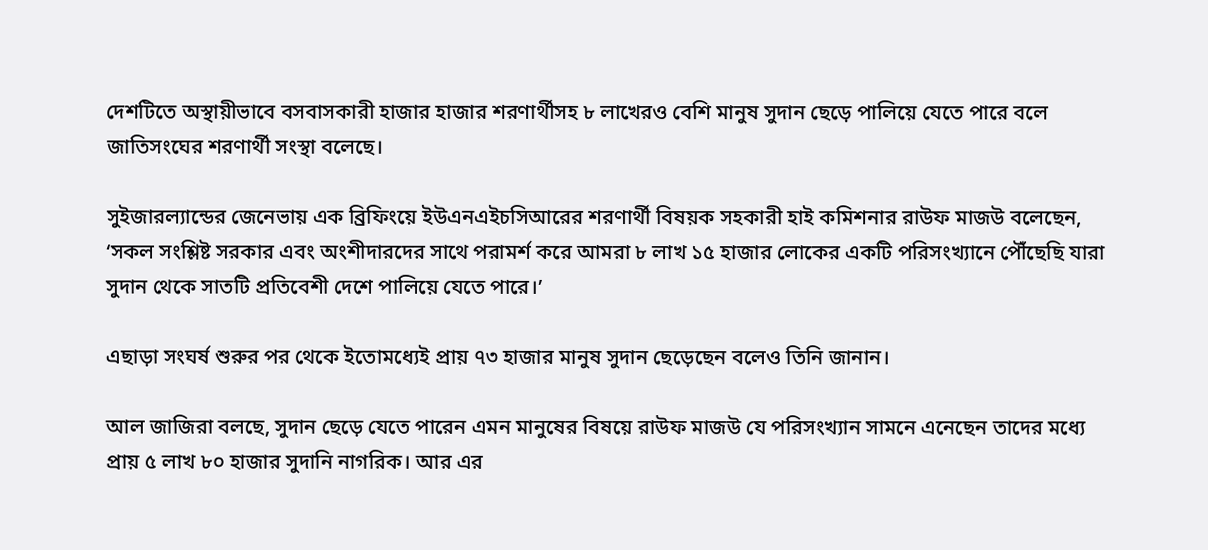দেশটিতে অস্থায়ীভাবে বসবাসকারী হাজার হাজার শরণার্থীসহ ৮ লাখেরও বেশি মানুষ সুদান ছেড়ে পালিয়ে যেতে পারে বলে জাতিসংঘের শরণার্থী সংস্থা বলেছে।

সুইজারল্যান্ডের জেনেভায় এক ব্রিফিংয়ে ইউএনএইচসিআরের শরণার্থী বিষয়ক সহকারী হাই কমিশনার রাউফ মাজউ বলেছেন, ‘সকল সংশ্লিষ্ট সরকার এবং অংশীদারদের সাথে পরামর্শ করে আমরা ৮ লাখ ১৫ হাজার লোকের একটি পরিসংখ্যানে পৌঁছেছি যারা সুদান থেকে সাতটি প্রতিবেশী দেশে পালিয়ে যেতে পারে।’

এছাড়া সংঘর্ষ শুরুর পর থেকে ইতোমধ্যেই প্রায় ৭৩ হাজার মানুষ সুদান ছেড়েছেন বলেও তিনি জানান।

আল জাজিরা বলছে, সুদান ছেড়ে যেতে পারেন এমন মানুষের বিষয়ে রাউফ মাজউ যে পরিসংখ্যান সামনে এনেছেন তাদের মধ্যে প্রায় ৫ লাখ ৮০ হাজার সুদানি নাগরিক। আর এর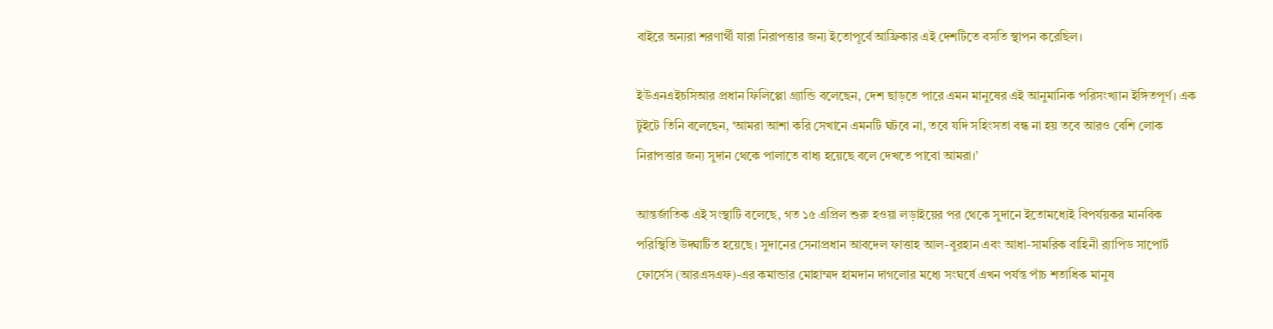বাইরে অন্যরা শরণার্থী যারা নিরাপত্তার জন্য ইতোপূর্বে আফ্রিকার এই দেশটিতে বসতি স্থাপন করেছিল।

ইউএনএইচসিআর প্রধান ফিলিপ্পো গ্র্যান্ডি বলেছেন, দেশ ছাড়তে পারে এমন মানুষের এই আনুমানিক পরিসংখ্যান ইঙ্গিতপূর্ণ। এক টুইটে তিনি বলেছেন, ‘আমরা আশা করি সেখানে এমনটি ঘটবে না, তবে যদি সহিংসতা বন্ধ না হয় তবে আরও বেশি লোক নিরাপত্তার জন্য সুদান থেকে পালাতে বাধ্য হয়েছে বলে দেখতে পাবো আমরা।’

আন্তর্জাতিক এই সংস্থাটি বলেছে, গত ১৫ এপ্রিল শুরু হওয়া লড়াইয়ের পর থেকে সুদানে ইতোমধ্যেই বিপর্যয়কর মানবিক পরিস্থিতি উদ্ঘাটিত হয়েছে। সুদানের সেনাপ্রধান আবদেল ফাত্তাহ আল-বুরহান এবং আধা-সামরিক বাহিনী র‌্যাপিড সাপোর্ট ফোর্সেস (আরএসএফ)-এর কমান্ডার মোহাম্মদ হামদান দাগলোর মধ্যে সংঘর্ষে এখন পর্যন্ত পাঁচ শতাধিক মানুষ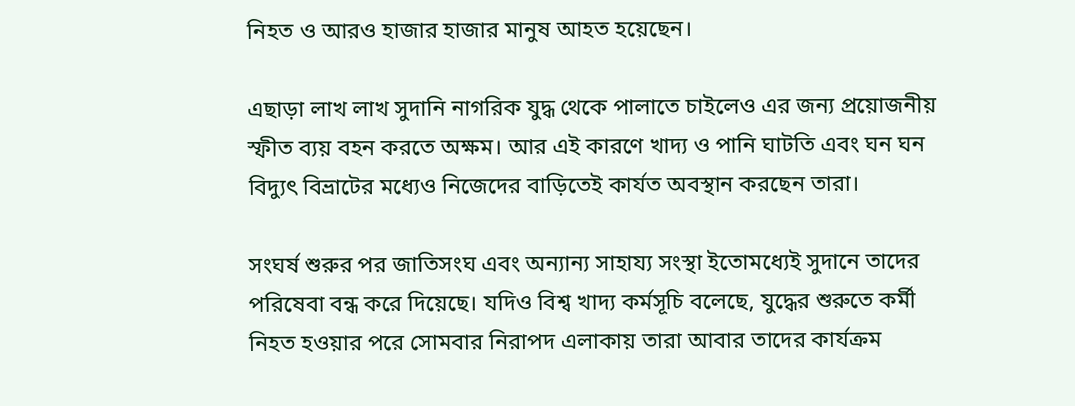নিহত ও আরও হাজার হাজার মানুষ আহত হয়েছেন।

এছাড়া লাখ লাখ সুদানি নাগরিক যুদ্ধ থেকে পালাতে চাইলেও এর জন্য প্রয়োজনীয় স্ফীত ব্যয় বহন করতে অক্ষম। আর এই কারণে খাদ্য ও পানি ঘাটতি এবং ঘন ঘন বিদ্যুৎ বিভ্রাটের মধ্যেও নিজেদের বাড়িতেই কার্যত অবস্থান করছেন তারা।

সংঘর্ষ শুরুর পর জাতিসংঘ এবং অন্যান্য সাহায্য সংস্থা ইতোমধ্যেই সুদানে তাদের পরিষেবা বন্ধ করে দিয়েছে। যদিও বিশ্ব খাদ্য কর্মসূচি বলেছে, যুদ্ধের শুরুতে কর্মী নিহত হওয়ার পরে সোমবার নিরাপদ এলাকায় তারা আবার তাদের কার্যক্রম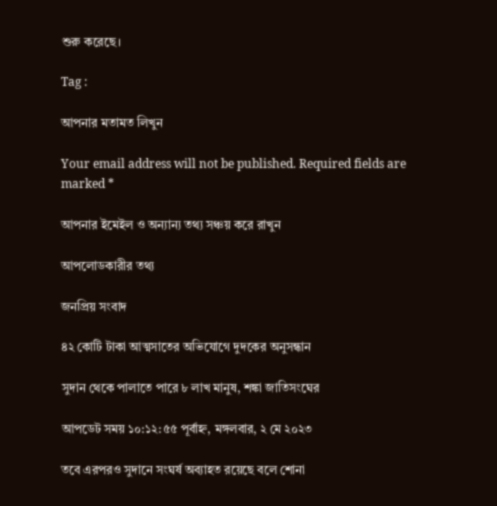শুরু করেছে।

Tag :

আপনার মতামত লিখুন

Your email address will not be published. Required fields are marked *

আপনার ইমেইল ও অন্যান্য তথ্য সঞ্চয় করে রাখুন

আপলোডকারীর তথ্য

জনপ্রিয় সংবাদ

৪২ কোটি টাকা আত্মসাতের অভিযোগে দুদকের অনুসন্ধান

সুদান থেকে পালাতে পারে ৮ লাখ মানুষ, শঙ্কা জাতিসংঘের

আপডেট সময় ১০:১২:৫৫ পূর্বাহ্ন, মঙ্গলবার, ২ মে ২০২৩

তবে এরপরও সুদানে সংঘর্ষ অব্যাহত রয়েছে বলে শোনা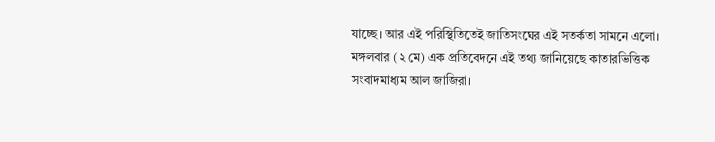যাচ্ছে। আর এই পরিস্থিতিতেই জাতিসংঘের এই সতর্কতা সামনে এলো। মঙ্গলবার (২ মে) এক প্রতিবেদনে এই তথ্য জানিয়েছে কাতারভিত্তিক সংবাদমাধ্যম আল জাজিরা।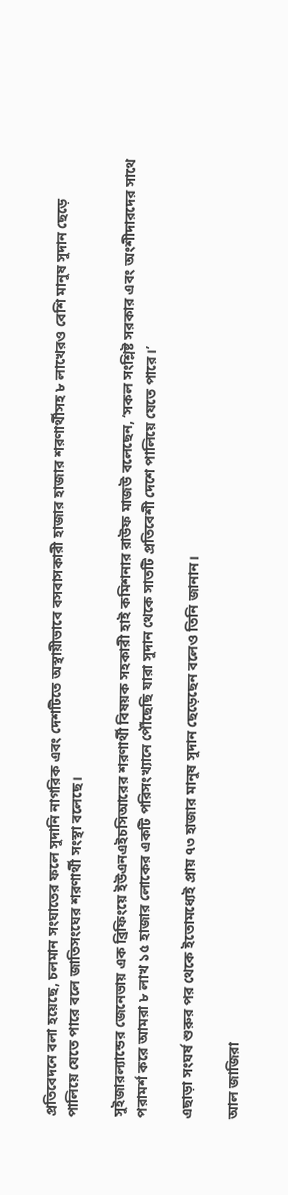প্রতিবেদনে বলা হয়েছে, চলমান সংঘাতের ফলে সুদানি নাগরিক এবং দেশটিতে অস্থায়ীভাবে বসবাসকারী হাজার হাজার শরণার্থীসহ ৮ লাখেরও বেশি মানুষ সুদান ছেড়ে পালিয়ে যেতে পারে বলে জাতিসংঘের শরণার্থী সংস্থা বলেছে।

সুইজারল্যান্ডের জেনেভায় এক ব্রিফিংয়ে ইউএনএইচসিআরের শরণার্থী বিষয়ক সহকারী হাই কমিশনার রাউফ মাজউ বলেছেন, ‘সকল সংশ্লিষ্ট সরকার এবং অংশীদারদের সাথে পরামর্শ করে আমরা ৮ লাখ ১৫ হাজার লোকের একটি পরিসংখ্যানে পৌঁছেছি যারা সুদান থেকে সাতটি প্রতিবেশী দেশে পালিয়ে যেতে পারে।’

এছাড়া সংঘর্ষ শুরুর পর থেকে ইতোমধ্যেই প্রায় ৭৩ হাজার মানুষ সুদান ছেড়েছেন বলেও তিনি জানান।

আল জাজিরা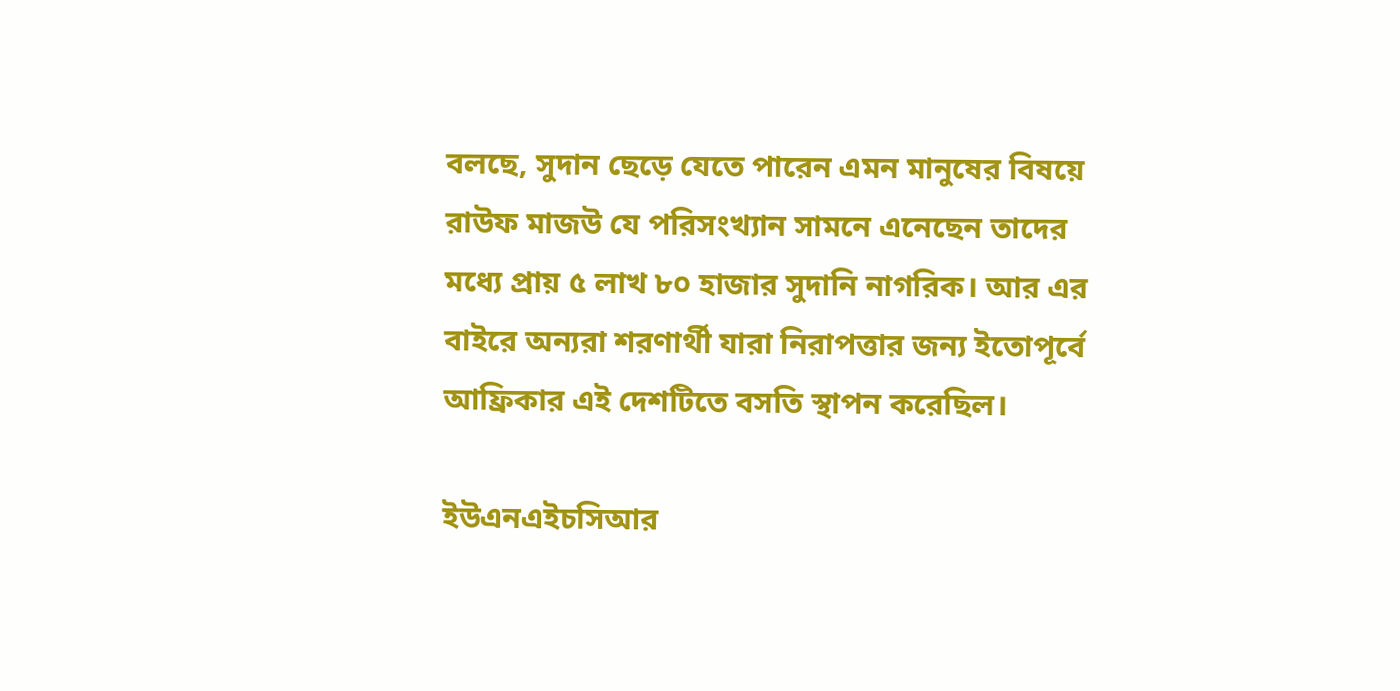বলছে, সুদান ছেড়ে যেতে পারেন এমন মানুষের বিষয়ে রাউফ মাজউ যে পরিসংখ্যান সামনে এনেছেন তাদের মধ্যে প্রায় ৫ লাখ ৮০ হাজার সুদানি নাগরিক। আর এর বাইরে অন্যরা শরণার্থী যারা নিরাপত্তার জন্য ইতোপূর্বে আফ্রিকার এই দেশটিতে বসতি স্থাপন করেছিল।

ইউএনএইচসিআর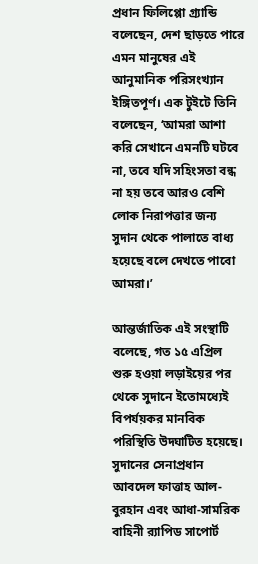প্রধান ফিলিপ্পো গ্র্যান্ডি বলেছেন, দেশ ছাড়তে পারে এমন মানুষের এই আনুমানিক পরিসংখ্যান ইঙ্গিতপূর্ণ। এক টুইটে তিনি বলেছেন, ‘আমরা আশা করি সেখানে এমনটি ঘটবে না, তবে যদি সহিংসতা বন্ধ না হয় তবে আরও বেশি লোক নিরাপত্তার জন্য সুদান থেকে পালাতে বাধ্য হয়েছে বলে দেখতে পাবো আমরা।’

আন্তর্জাতিক এই সংস্থাটি বলেছে, গত ১৫ এপ্রিল শুরু হওয়া লড়াইয়ের পর থেকে সুদানে ইতোমধ্যেই বিপর্যয়কর মানবিক পরিস্থিতি উদ্ঘাটিত হয়েছে। সুদানের সেনাপ্রধান আবদেল ফাত্তাহ আল-বুরহান এবং আধা-সামরিক বাহিনী র‌্যাপিড সাপোর্ট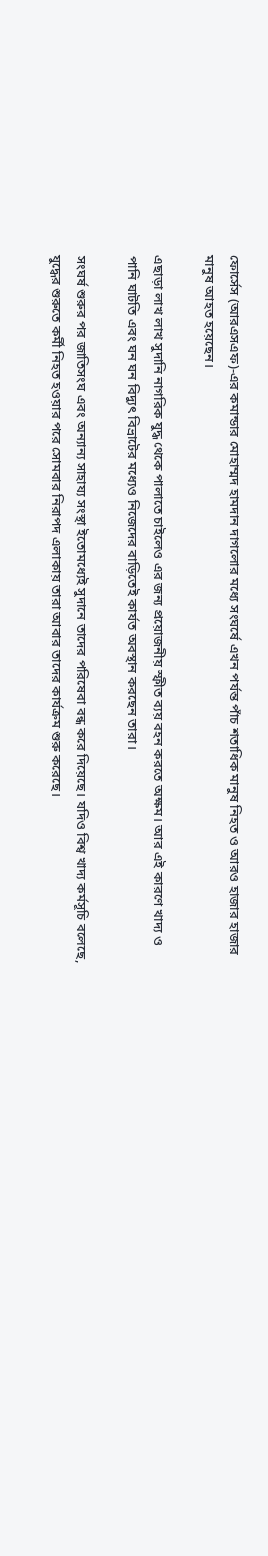ফোর্সেস (আরএসএফ)-এর কমান্ডার মোহাম্মদ হামদান দাগলোর মধ্যে সংঘর্ষে এখন পর্যন্ত পাঁচ শতাধিক মানুষ নিহত ও আরও হাজার হাজার মানুষ আহত হয়েছেন।

এছাড়া লাখ লাখ সুদানি নাগরিক যুদ্ধ থেকে পালাতে চাইলেও এর জন্য প্রয়োজনীয় স্ফীত ব্যয় বহন করতে অক্ষম। আর এই কারণে খাদ্য ও পানি ঘাটতি এবং ঘন ঘন বিদ্যুৎ বিভ্রাটের মধ্যেও নিজেদের বাড়িতেই কার্যত অবস্থান করছেন তারা।

সংঘর্ষ শুরুর পর জাতিসংঘ এবং অন্যান্য সাহায্য সংস্থা ইতোমধ্যেই সুদানে তাদের পরিষেবা বন্ধ করে দিয়েছে। যদিও বিশ্ব খাদ্য কর্মসূচি বলেছে, যুদ্ধের শুরুতে কর্মী নিহত হওয়ার পরে সোমবার নিরাপদ এলাকায় তারা আবার তাদের কার্যক্রম শুরু করেছে।